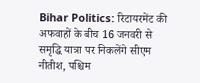Bihar Politics: रिटायरमेंट की अफवाहों के बीच 16 जनवरी से समृद्धि यात्रा पर निकलेंगे सीएम नीतीश, पश्चिम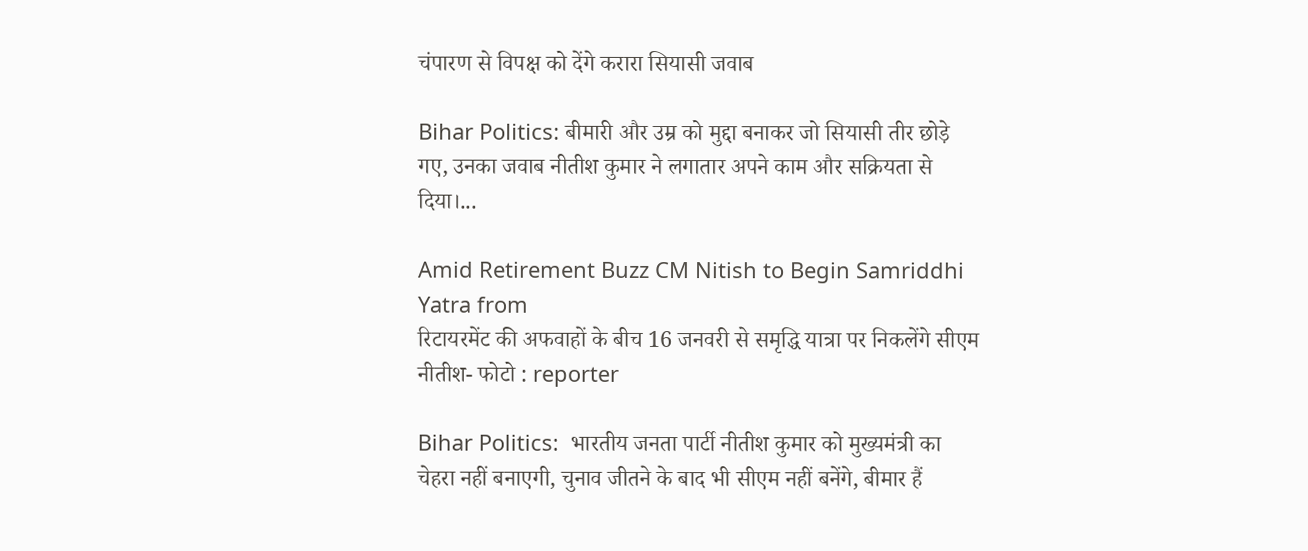चंपारण से विपक्ष को देंगे करारा सियासी जवाब

Bihar Politics: बीमारी और उम्र को मुद्दा बनाकर जो सियासी तीर छोड़े गए, उनका जवाब नीतीश कुमार ने लगातार अपने काम और सक्रियता से दिया।...

Amid Retirement Buzz CM Nitish to Begin Samriddhi Yatra from
रिटायरमेंट की अफवाहों के बीच 16 जनवरी से समृद्धि यात्रा पर निकलेंगे सीएम नीतीश- फोटो : reporter

Bihar Politics:  भारतीय जनता पार्टी नीतीश कुमार को मुख्यमंत्री का चेहरा नहीं बनाएगी, चुनाव जीतने के बाद भी सीएम नहीं बनेंगे, बीमार हैं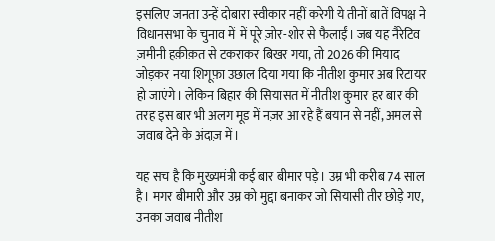इसलिए जनता उन्हें दोबारा स्वीकार नहीं करेगी ये तीनों बातें विपक्ष ने विधानसभा के चुनाव में  में पूरे ज़ोर-शोर से फैलाईं। जब यह नैरेटिव ज़मीनी हक़ीक़त से टकराकर बिखर गया, तो 2026 की मियाद जोड़कर नया शिगूफ़ा उछाल दिया गया कि नीतीश कुमार अब रिटायर हो जाएंगे। लेकिन बिहार की सियासत में नीतीश कुमार हर बार की तरह इस बार भी अलग मूड में नज़र आ रहे हैं बयान से नहीं, अमल से जवाब देने के अंदाज़ में।

यह सच है कि मुख्यमंत्री कई बार बीमार पड़े। उम्र भी करीब 74 साल है। मगर बीमारी और उम्र को मुद्दा बनाकर जो सियासी तीर छोड़े गए, उनका जवाब नीतीश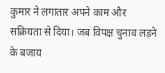कुमार ने लगातार अपने काम और सक्रियता से दिया। जब विपक्ष चुनाव लड़ने के बजाय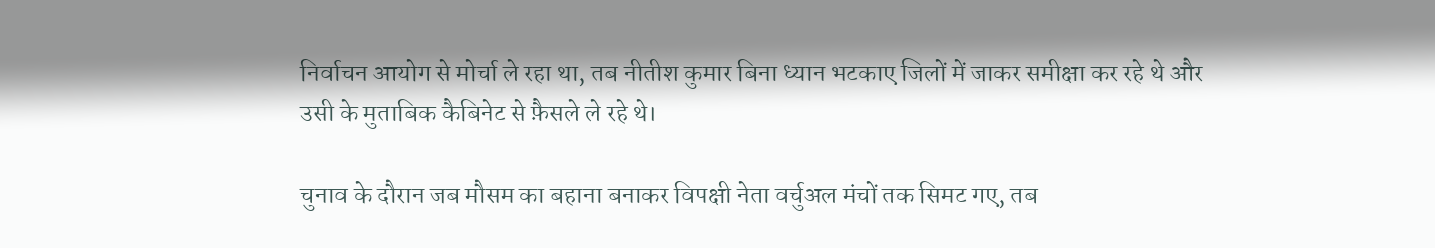निर्वाचन आयोग से मोर्चा ले रहा था, तब नीतीश कुमार बिना ध्यान भटकाए जिलों में जाकर समीक्षा कर रहे थे और उसी के मुताबिक कैबिनेट से फ़ैसले ले रहे थे।

चुनाव के दौरान जब मौसम का बहाना बनाकर विपक्षी नेता वर्चुअल मंचों तक सिमट गए, तब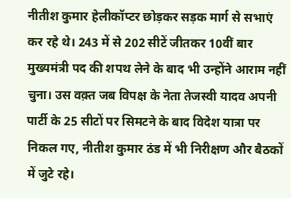नीतीश कुमार हेलीकॉप्टर छोड़कर सड़क मार्ग से सभाएं कर रहे थे। 243 में से 202 सीटें जीतकर 10वीं बार मुख्यमंत्री पद की शपथ लेने के बाद भी उन्होंने आराम नहीं चुना। उस वक़्त जब विपक्ष के नेता तेजस्वी यादव अपनी पार्टी के 25 सीटों पर सिमटने के बाद विदेश यात्रा पर निकल गए, नीतीश कुमार ठंड में भी निरीक्षण और बैठकों में जुटे रहे।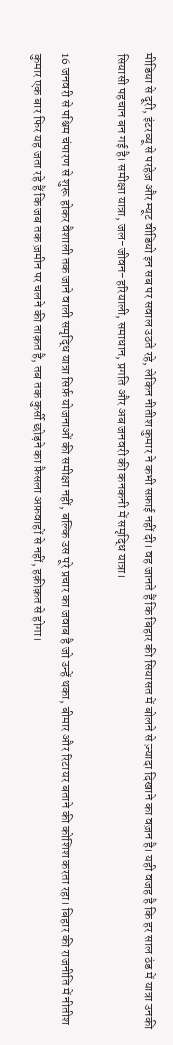मीडिया से दूरी, इंटरव्यू से परहेज़ और म्यूट वीडियो इन सब पर सवाल उठते रहे, लेकिन नीतीश कुमार ने कभी सफ़ाई नहीं दी। वह जानते हैं कि बिहार की सियासत में बोलने से ज़्यादा दिखाने का वज़न है। यही वजह है कि हर साल ठंड में यात्रा उनकी सियासी पहचान बन गई है। समीक्षा यात्रा, जल-जीवन-हरियाली, समाधान, प्रगति और अब जनवरी की कनकनी में समृद्धि यात्रा।

16 जनवरी से पश्चिम चंपारण से शुरू होकर वैशाली तक जाने वाली समृद्धि यात्रा सिर्फ़ योजनाओं की समीक्षा नहीं, बल्कि उस पूरे प्रचार का जवाब है जो उन्हें थका, बीमार और रिटायर बताने की कोशिश करता रहा। बिहार की राजनीति में नीतीश कुमार एक बार फिर यह जता रहे हैं कि जब तक ज़मीन पर चलने की ताक़त है, तब तक कुर्सी छोड़ने का फ़ैसला अफ़वाहों से नहीं, हक़ीक़त से होगा।